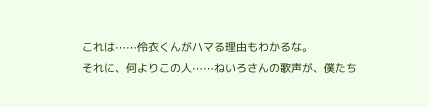これは⋯⋯伶衣くんがハマる理由もわかるな。
それに、何よりこの人⋯⋯ねいろさんの歌声が、僕たち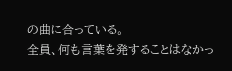の曲に合っている。
全員、何も言葉を発することはなかっ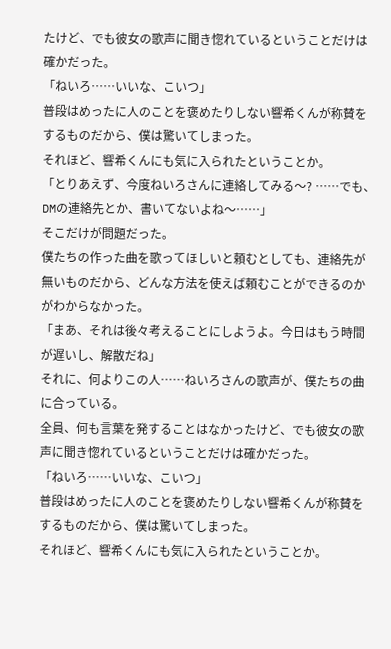たけど、でも彼女の歌声に聞き惚れているということだけは確かだった。
「ねいろ⋯⋯いいな、こいつ」
普段はめったに人のことを褒めたりしない響希くんが称賛をするものだから、僕は驚いてしまった。
それほど、響希くんにも気に入られたということか。
「とりあえず、今度ねいろさんに連絡してみる〜? ⋯⋯でも、DMの連絡先とか、書いてないよね〜⋯⋯」
そこだけが問題だった。
僕たちの作った曲を歌ってほしいと頼むとしても、連絡先が無いものだから、どんな方法を使えば頼むことができるのかがわからなかった。
「まあ、それは後々考えることにしようよ。今日はもう時間が遅いし、解散だね」
それに、何よりこの人⋯⋯ねいろさんの歌声が、僕たちの曲に合っている。
全員、何も言葉を発することはなかったけど、でも彼女の歌声に聞き惚れているということだけは確かだった。
「ねいろ⋯⋯いいな、こいつ」
普段はめったに人のことを褒めたりしない響希くんが称賛をするものだから、僕は驚いてしまった。
それほど、響希くんにも気に入られたということか。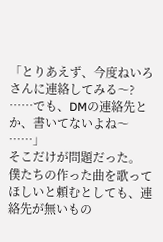「とりあえず、今度ねいろさんに連絡してみる〜? ⋯⋯でも、DMの連絡先とか、書いてないよね〜⋯⋯」
そこだけが問題だった。
僕たちの作った曲を歌ってほしいと頼むとしても、連絡先が無いもの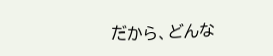だから、どんな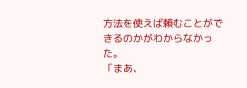方法を使えば頼むことができるのかがわからなかった。
「まあ、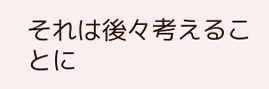それは後々考えることに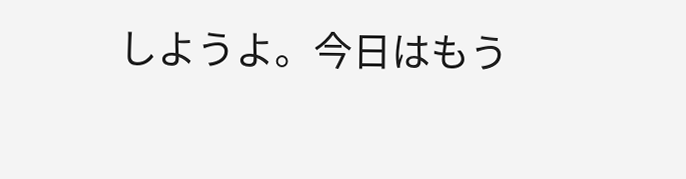しようよ。今日はもう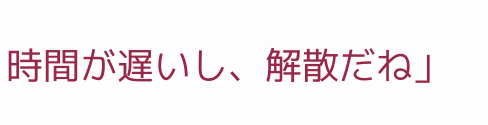時間が遅いし、解散だね」